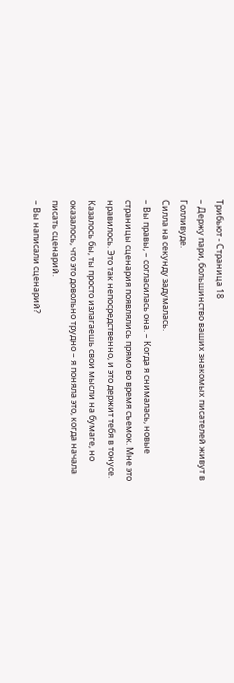Трибьют - Страница 18
– Держу пари, большинство ваших знакомых писателей живут в Голливуде.
Силла на секунду задумалась.
– Вы правы, – согласилась она. – Когда я снималась, новые страницы сценария появлялись прямо во время съемок. Мне это нравилось. Это так непосредственно, и это держит тебя в тонусе. Казалось бы, ты просто излагаешь свои мысли на бумаге, но оказалось, что это довольно трудно – я поняла это, когда начала писать сценарий.
– Вы написали сценарий?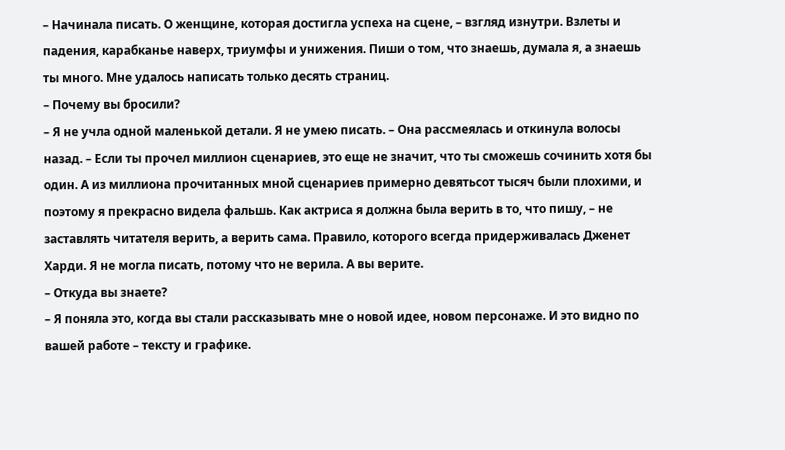– Начинала писать. О женщине, которая достигла успеха на сцене, – взгляд изнутри. Взлеты и падения, карабканье наверх, триумфы и унижения. Пиши о том, что знаешь, думала я, а знаешь ты много. Мне удалось написать только десять страниц.
– Почему вы бросили?
– Я не учла одной маленькой детали. Я не умею писать. – Она рассмеялась и откинула волосы назад. – Если ты прочел миллион сценариев, это еще не значит, что ты сможешь сочинить хотя бы один. А из миллиона прочитанных мной сценариев примерно девятьсот тысяч были плохими, и поэтому я прекрасно видела фальшь. Как актриса я должна была верить в то, что пишу, – не заставлять читателя верить, а верить сама. Правило, которого всегда придерживалась Дженет Харди. Я не могла писать, потому что не верила. А вы верите.
– Откуда вы знаете?
– Я поняла это, когда вы стали рассказывать мне о новой идее, новом персонаже. И это видно по вашей работе – тексту и графике.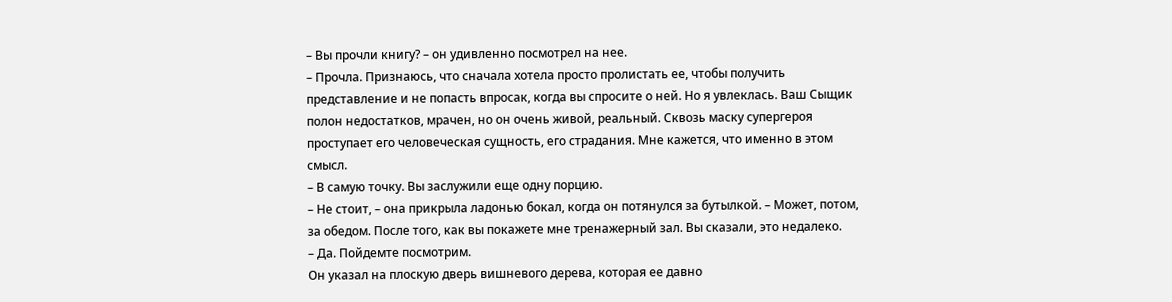– Вы прочли книгу? – он удивленно посмотрел на нее.
– Прочла. Признаюсь, что сначала хотела просто пролистать ее, чтобы получить представление и не попасть впросак, когда вы спросите о ней. Но я увлеклась. Ваш Сыщик полон недостатков, мрачен, но он очень живой, реальный. Сквозь маску супергероя проступает его человеческая сущность, его страдания. Мне кажется, что именно в этом смысл.
– В самую точку. Вы заслужили еще одну порцию.
– Не стоит, – она прикрыла ладонью бокал, когда он потянулся за бутылкой. – Может, потом, за обедом. После того, как вы покажете мне тренажерный зал. Вы сказали, это недалеко.
– Да. Пойдемте посмотрим.
Он указал на плоскую дверь вишневого дерева, которая ее давно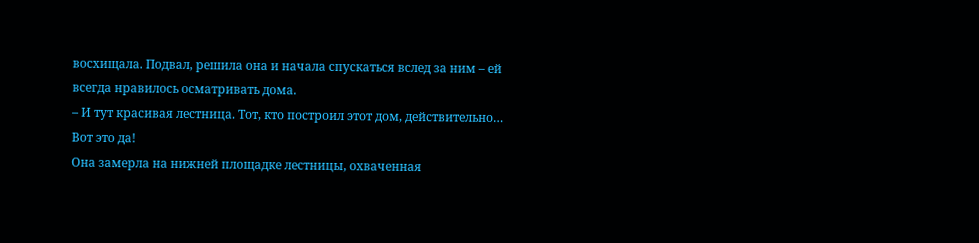восхищала. Подвал, решила она и начала спускаться вслед за ним – ей всегда нравилось осматривать дома.
– И тут красивая лестница. Тот, кто построил этот дом, действительно… Вот это да!
Она замерла на нижней площадке лестницы, охваченная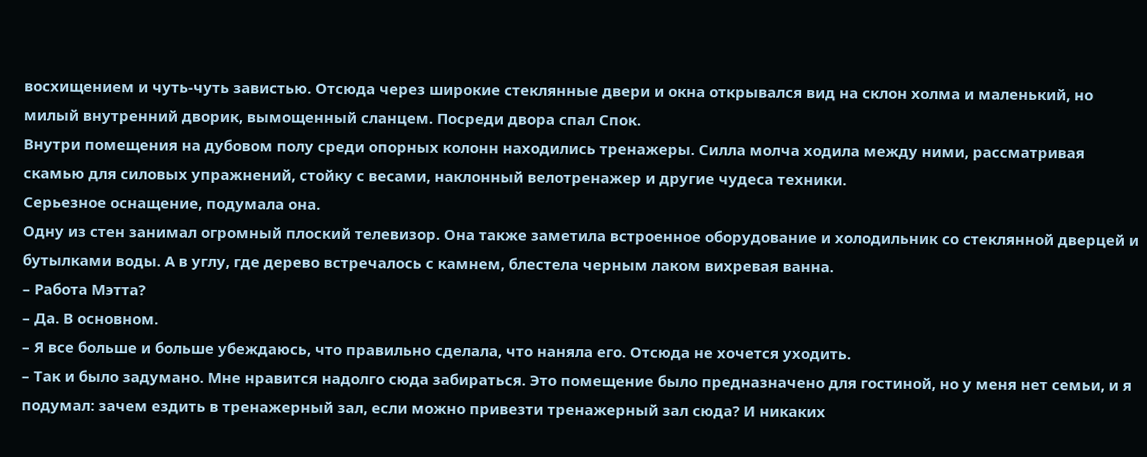восхищением и чуть-чуть завистью. Отсюда через широкие стеклянные двери и окна открывался вид на склон холма и маленький, но милый внутренний дворик, вымощенный сланцем. Посреди двора спал Спок.
Внутри помещения на дубовом полу среди опорных колонн находились тренажеры. Силла молча ходила между ними, рассматривая скамью для силовых упражнений, стойку с весами, наклонный велотренажер и другие чудеса техники.
Серьезное оснащение, подумала она.
Одну из стен занимал огромный плоский телевизор. Она также заметила встроенное оборудование и холодильник со стеклянной дверцей и бутылками воды. А в углу, где дерево встречалось с камнем, блестела черным лаком вихревая ванна.
– Работа Мэтта?
– Да. В основном.
– Я все больше и больше убеждаюсь, что правильно сделала, что наняла его. Отсюда не хочется уходить.
– Так и было задумано. Мне нравится надолго сюда забираться. Это помещение было предназначено для гостиной, но у меня нет семьи, и я подумал: зачем ездить в тренажерный зал, если можно привезти тренажерный зал сюда? И никаких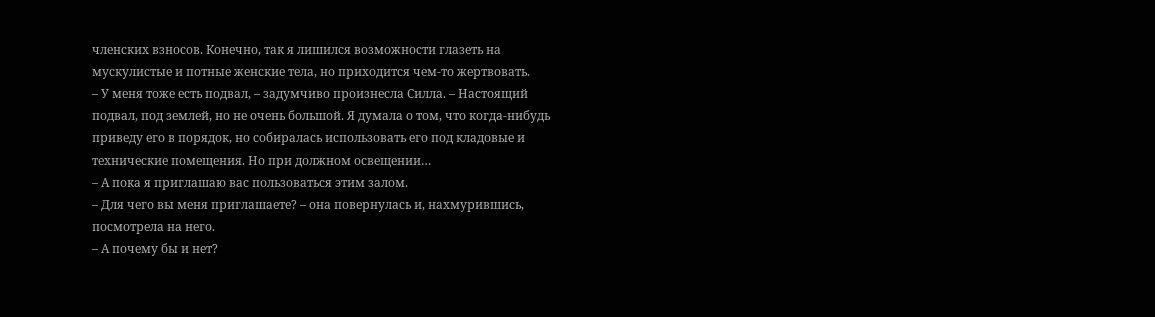членских взносов. Конечно, так я лишился возможности глазеть на мускулистые и потные женские тела, но приходится чем-то жертвовать.
– У меня тоже есть подвал, – задумчиво произнесла Силла. – Настоящий подвал, под землей, но не очень большой. Я думала о том, что когда-нибудь приведу его в порядок, но собиралась использовать его под кладовые и технические помещения. Но при должном освещении…
– А пока я приглашаю вас пользоваться этим залом.
– Для чего вы меня приглашаете? – она повернулась и, нахмурившись, посмотрела на него.
– А почему бы и нет?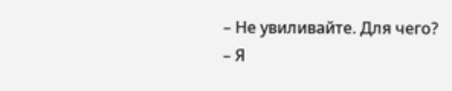– Не увиливайте. Для чего?
– Я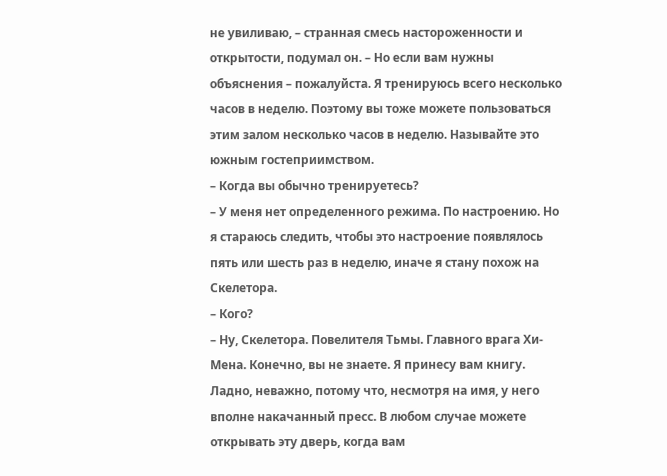не увиливаю, – странная смесь настороженности и открытости, подумал он. – Но если вам нужны объяснения – пожалуйста. Я тренируюсь всего несколько часов в неделю. Поэтому вы тоже можете пользоваться этим залом несколько часов в неделю. Называйте это южным гостеприимством.
– Когда вы обычно тренируетесь?
– У меня нет определенного режима. По настроению. Но я стараюсь следить, чтобы это настроение появлялось пять или шесть раз в неделю, иначе я стану похож на Скелетора.
– Кого?
– Ну, Скелетора. Повелителя Тьмы. Главного врага Хи-Мена. Конечно, вы не знаете. Я принесу вам книгу. Ладно, неважно, потому что, несмотря на имя, у него вполне накачанный пресс. В любом случае можете открывать эту дверь, когда вам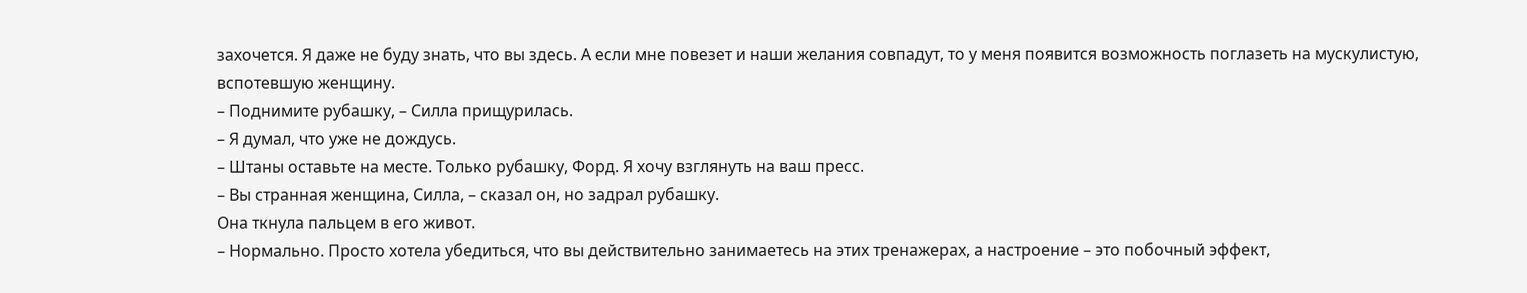захочется. Я даже не буду знать, что вы здесь. А если мне повезет и наши желания совпадут, то у меня появится возможность поглазеть на мускулистую, вспотевшую женщину.
– Поднимите рубашку, – Силла прищурилась.
– Я думал, что уже не дождусь.
– Штаны оставьте на месте. Только рубашку, Форд. Я хочу взглянуть на ваш пресс.
– Вы странная женщина, Силла, – сказал он, но задрал рубашку.
Она ткнула пальцем в его живот.
– Нормально. Просто хотела убедиться, что вы действительно занимаетесь на этих тренажерах, а настроение – это побочный эффект,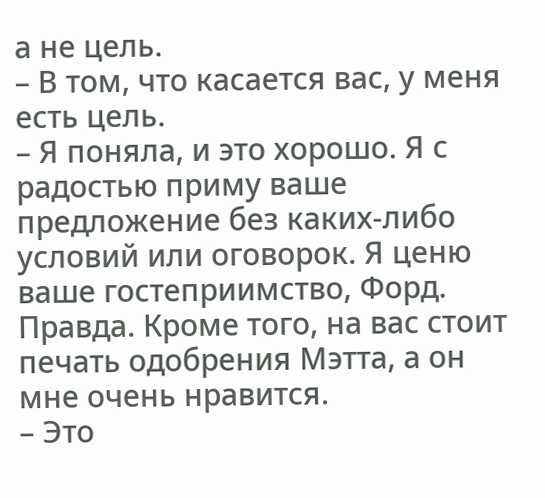а не цель.
– В том, что касается вас, у меня есть цель.
– Я поняла, и это хорошо. Я с радостью приму ваше предложение без каких-либо условий или оговорок. Я ценю ваше гостеприимство, Форд. Правда. Кроме того, на вас стоит печать одобрения Мэтта, а он мне очень нравится.
– Это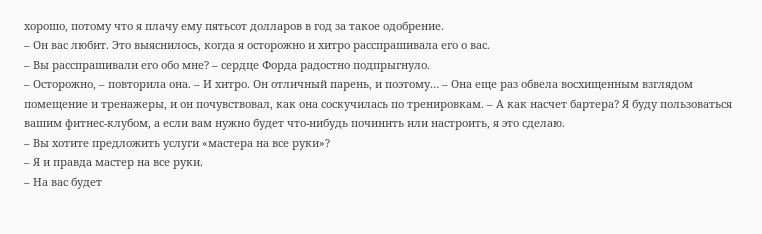хорошо, потому что я плачу ему пятьсот долларов в год за такое одобрение.
– Он вас любит. Это выяснилось, когда я осторожно и хитро расспрашивала его о вас.
– Вы расспрашивали его обо мне? – сердце Форда радостно подпрыгнуло.
– Осторожно, – повторила она. – И хитро. Он отличный парень, и поэтому… – Она еще раз обвела восхищенным взглядом помещение и тренажеры, и он почувствовал, как она соскучилась по тренировкам. – А как насчет бартера? Я буду пользоваться вашим фитнес-клубом, а если вам нужно будет что-нибудь починить или настроить, я это сделаю.
– Вы хотите предложить услуги «мастера на все руки»?
– Я и правда мастер на все руки.
– На вас будет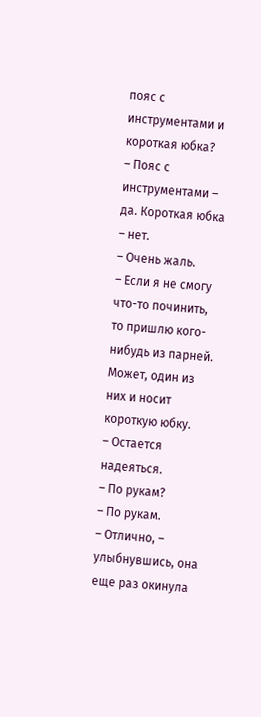пояс с инструментами и короткая юбка?
– Пояс с инструментами – да. Короткая юбка – нет.
– Очень жаль.
– Если я не смогу что-то починить, то пришлю кого-нибудь из парней. Может, один из них и носит короткую юбку.
– Остается надеяться.
– По рукам?
– По рукам.
– Отлично, – улыбнувшись, она еще раз окинула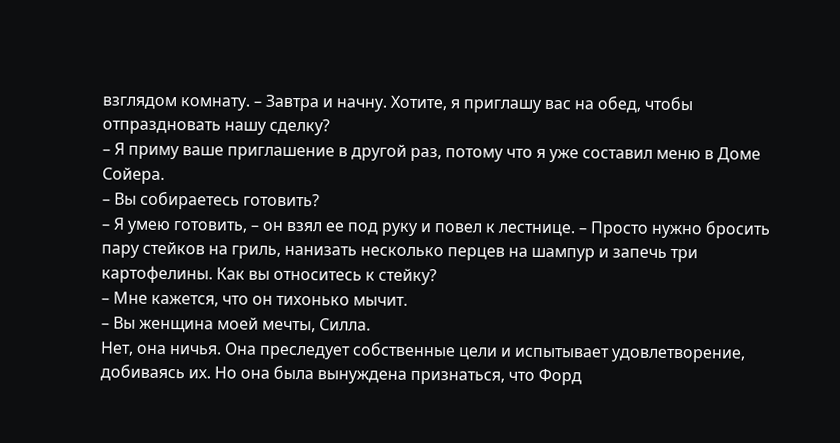взглядом комнату. – Завтра и начну. Хотите, я приглашу вас на обед, чтобы отпраздновать нашу сделку?
– Я приму ваше приглашение в другой раз, потому что я уже составил меню в Доме Сойера.
– Вы собираетесь готовить?
– Я умею готовить, – он взял ее под руку и повел к лестнице. – Просто нужно бросить пару стейков на гриль, нанизать несколько перцев на шампур и запечь три картофелины. Как вы относитесь к стейку?
– Мне кажется, что он тихонько мычит.
– Вы женщина моей мечты, Силла.
Нет, она ничья. Она преследует собственные цели и испытывает удовлетворение, добиваясь их. Но она была вынуждена признаться, что Форд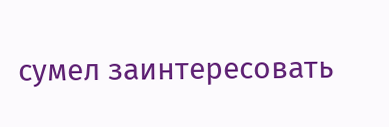сумел заинтересовать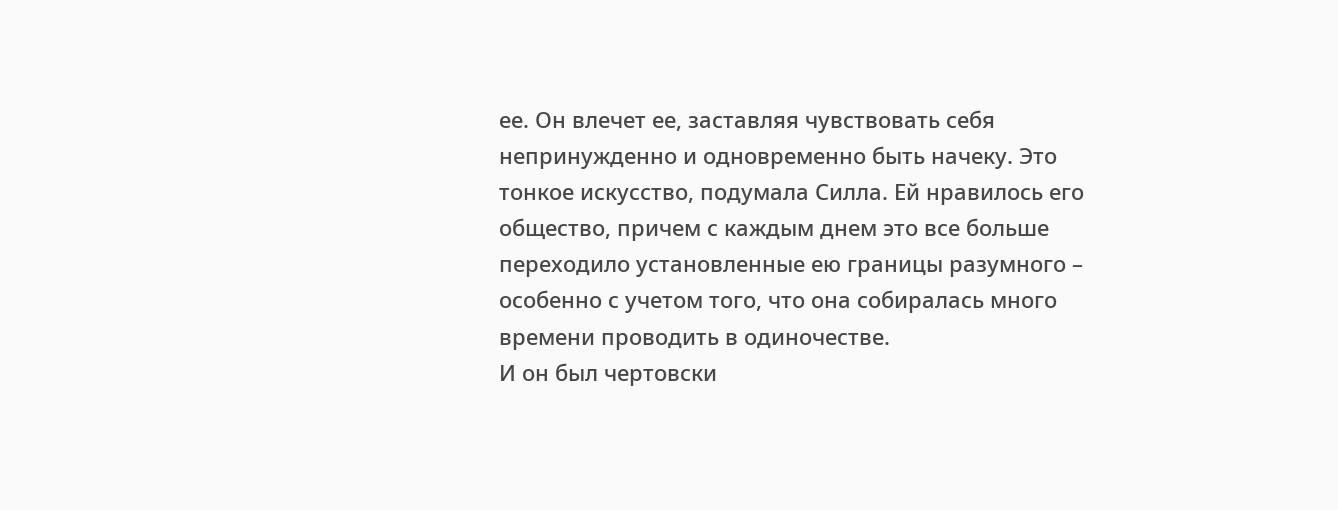ее. Он влечет ее, заставляя чувствовать себя непринужденно и одновременно быть начеку. Это тонкое искусство, подумала Силла. Ей нравилось его общество, причем с каждым днем это все больше переходило установленные ею границы разумного – особенно с учетом того, что она собиралась много времени проводить в одиночестве.
И он был чертовски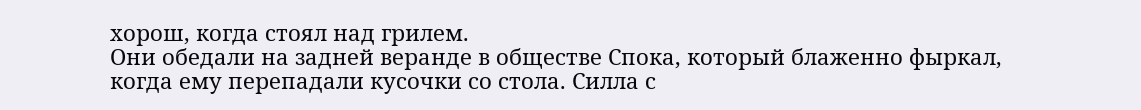хорош, когда стоял над грилем.
Они обедали на задней веранде в обществе Спока, который блаженно фыркал, когда ему перепадали кусочки со стола. Силла с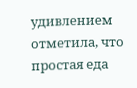удивлением отметила, что простая еда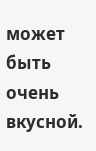может быть очень вкусной.